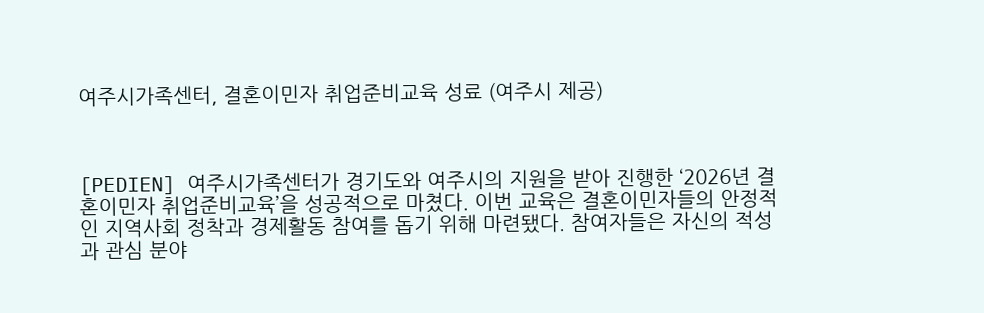여주시가족센터, 결혼이민자 취업준비교육 성료 (여주시 제공)



[PEDIEN] 여주시가족센터가 경기도와 여주시의 지원을 받아 진행한 ‘2026년 결혼이민자 취업준비교육’을 성공적으로 마쳤다. 이번 교육은 결혼이민자들의 안정적인 지역사회 정착과 경제활동 참여를 돕기 위해 마련됐다. 참여자들은 자신의 적성과 관심 분야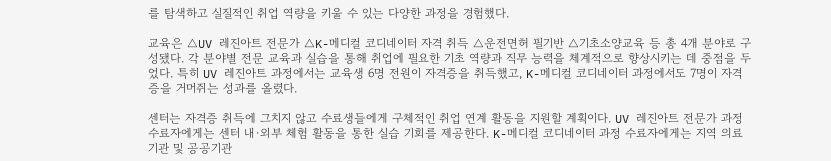를 탐색하고 실질적인 취업 역량을 키울 수 있는 다양한 과정을 경험했다.

교육은 △UV 레진아트 전문가 △K-메디컬 코디네이터 자격 취득 △운전면허 필기반 △기초소양교육 등 총 4개 분야로 구성됐다. 각 분야별 전문 교육과 실습을 통해 취업에 필요한 기초 역량과 직무 능력을 체계적으로 향상시키는 데 중점을 두었다. 특히 UV 레진아트 과정에서는 교육생 6명 전원이 자격증을 취득했고, K-메디컬 코디네이터 과정에서도 7명이 자격증을 거머쥐는 성과를 올렸다.

센터는 자격증 취득에 그치지 않고 수료생들에게 구체적인 취업 연계 활동을 지원할 계획이다. UV 레진아트 전문가 과정 수료자에게는 센터 내·외부 체험 활동을 통한 실습 기회를 제공한다. K-메디컬 코디네이터 과정 수료자에게는 지역 의료기관 및 공공기관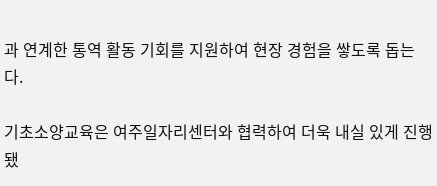과 연계한 통역 활동 기회를 지원하여 현장 경험을 쌓도록 돕는다.

기초소양교육은 여주일자리센터와 협력하여 더욱 내실 있게 진행됐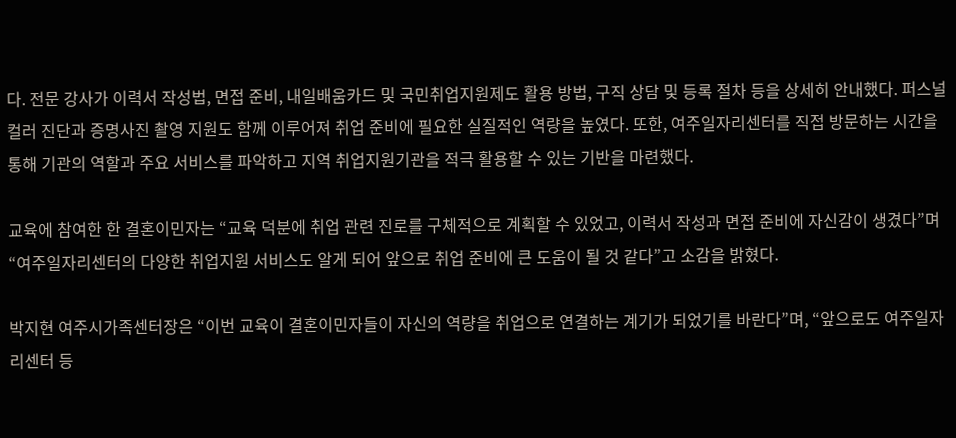다. 전문 강사가 이력서 작성법, 면접 준비, 내일배움카드 및 국민취업지원제도 활용 방법, 구직 상담 및 등록 절차 등을 상세히 안내했다. 퍼스널 컬러 진단과 증명사진 촬영 지원도 함께 이루어져 취업 준비에 필요한 실질적인 역량을 높였다. 또한, 여주일자리센터를 직접 방문하는 시간을 통해 기관의 역할과 주요 서비스를 파악하고 지역 취업지원기관을 적극 활용할 수 있는 기반을 마련했다.

교육에 참여한 한 결혼이민자는 “교육 덕분에 취업 관련 진로를 구체적으로 계획할 수 있었고, 이력서 작성과 면접 준비에 자신감이 생겼다”며 “여주일자리센터의 다양한 취업지원 서비스도 알게 되어 앞으로 취업 준비에 큰 도움이 될 것 같다”고 소감을 밝혔다.

박지현 여주시가족센터장은 “이번 교육이 결혼이민자들이 자신의 역량을 취업으로 연결하는 계기가 되었기를 바란다”며, “앞으로도 여주일자리센터 등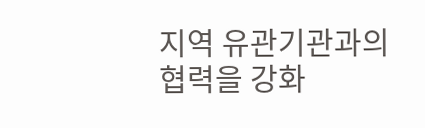지역 유관기관과의 협력을 강화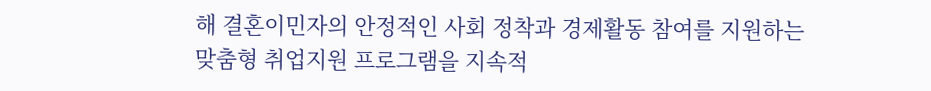해 결혼이민자의 안정적인 사회 정착과 경제활동 참여를 지원하는 맞춤형 취업지원 프로그램을 지속적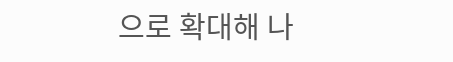으로 확대해 나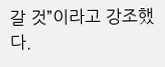갈 것”이라고 강조했다.